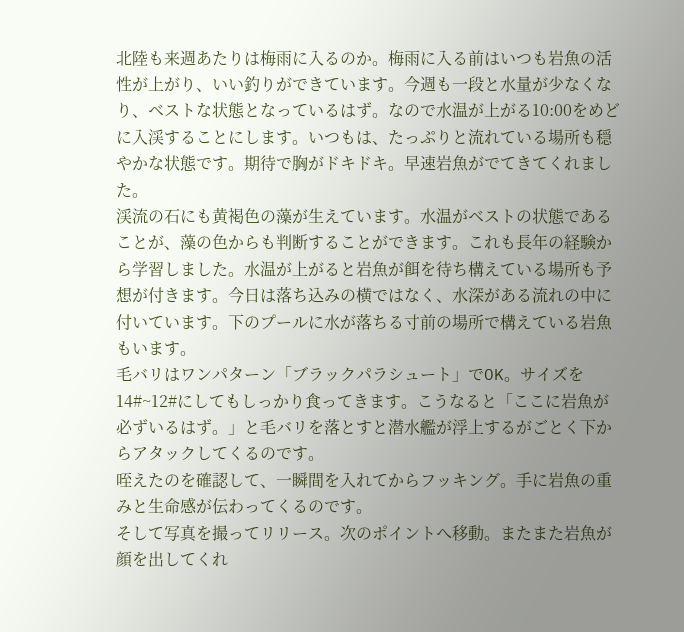北陸も来週あたりは梅雨に入るのか。梅雨に入る前はいつも岩魚の活性が上がり、いい釣りができています。今週も一段と水量が少なくなり、ベストな状態となっているはず。なので水温が上がる10:00をめどに入渓することにします。いつもは、たっぷりと流れている場所も穏やかな状態です。期待で胸がドキドキ。早速岩魚がでてきてくれました。
渓流の石にも黄褐色の藻が生えています。水温がベストの状態であることが、藻の色からも判断することができます。これも長年の経験から学習しました。水温が上がると岩魚が餌を待ち構えている場所も予想が付きます。今日は落ち込みの横ではなく、水深がある流れの中に付いています。下のプールに水が落ちる寸前の場所で構えている岩魚もいます。
毛バリはワンパターン「ブラックパラシュート」でOK。サイズを14#~12#にしてもしっかり食ってきます。こうなると「ここに岩魚が必ずいるはず。」と毛バリを落とすと潜水艦が浮上するがごとく下からアタックしてくるのです。
咥えたのを確認して、一瞬間を入れてからフッキング。手に岩魚の重みと生命感が伝わってくるのです。
そして写真を撮ってリリース。次のポイントへ移動。またまた岩魚が顔を出してくれ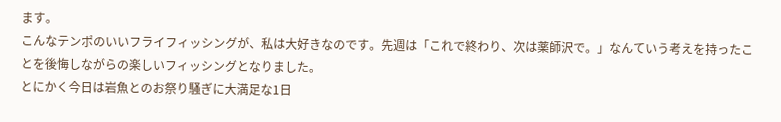ます。
こんなテンポのいいフライフィッシングが、私は大好きなのです。先週は「これで終わり、次は薬師沢で。」なんていう考えを持ったことを後悔しながらの楽しいフィッシングとなりました。
とにかく今日は岩魚とのお祭り騒ぎに大満足な1日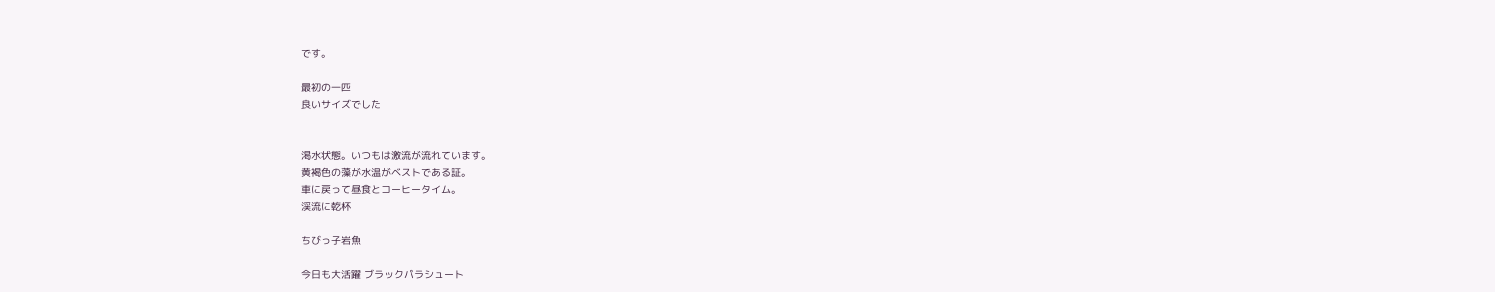です。

最初の一匹
良いサイズでした


渇水状態。いつもは激流が流れています。
黄褐色の藻が水温がベストである証。
車に戻って昼食とコーヒータイム。
渓流に乾杯

ちびっ子岩魚

今日も大活躍 ブラックパラシュート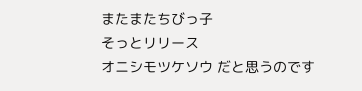またまたちびっ子
そっとリリース
オニシモツケソウ だと思うのです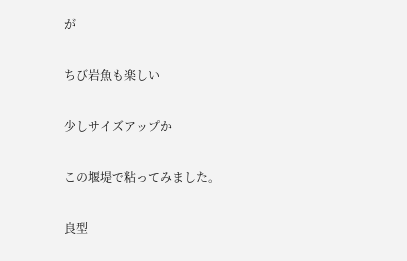が

ちび岩魚も楽しい

少しサイズアップか

この堰堤で粘ってみました。

良型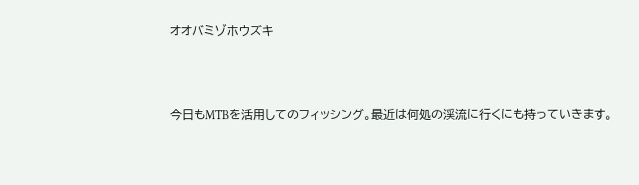オオバミゾホウズキ



今日もMTBを活用してのフィッシング。最近は何処の渓流に行くにも持っていきます。